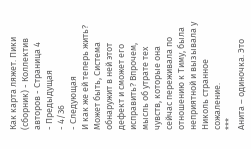Как карта ляжет. Пики (сборник) - Коллектив авторов - Страница 4
- Предыдущая
- 4/36
- Следующая
И как же ей теперь жить? Может быть, Система обнаружит в ней этот дефект и сможет его исправить? Впрочем, мысль об утрате тех чувств, которые она сейчас переживала по отношению к Тиму, была неприятной и вызывала у Николь странное сожаление.
***
Анита – одиночка. Это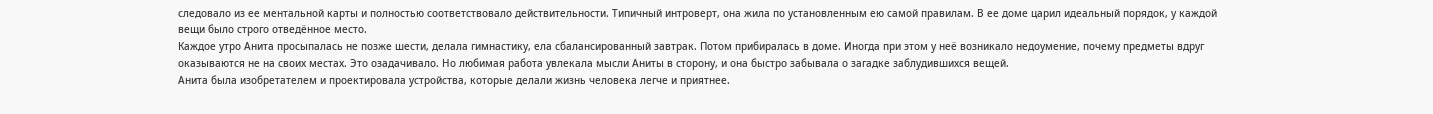следовало из ее ментальной карты и полностью соответствовало действительности. Типичный интроверт, она жила по установленным ею самой правилам. В ее доме царил идеальный порядок, у каждой вещи было строго отведённое место.
Каждое утро Анита просыпалась не позже шести, делала гимнастику, ела сбалансированный завтрак. Потом прибиралась в доме. Иногда при этом у неё возникало недоумение, почему предметы вдруг оказываются не на своих местах. Это озадачивало. Но любимая работа увлекала мысли Аниты в сторону, и она быстро забывала о загадке заблудившихся вещей.
Анита была изобретателем и проектировала устройства, которые делали жизнь человека легче и приятнее.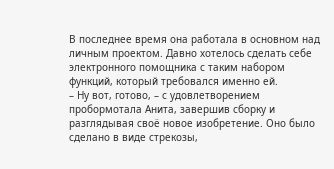В последнее время она работала в основном над личным проектом. Давно хотелось сделать себе электронного помощника с таким набором функций, который требовался именно ей.
– Ну вот, готово, – с удовлетворением пробормотала Анита, завершив сборку и разглядывая своё новое изобретение. Оно было сделано в виде стрекозы,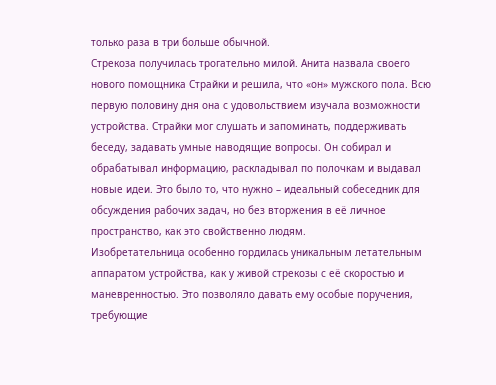только раза в три больше обычной.
Стрекоза получилась трогательно милой. Анита назвала своего нового помощника Страйки и решила, что «он» мужского пола. Всю первую половину дня она с удовольствием изучала возможности устройства. Страйки мог слушать и запоминать, поддерживать беседу, задавать умные наводящие вопросы. Он собирал и обрабатывал информацию, раскладывал по полочкам и выдавал новые идеи. Это было то, что нужно – идеальный собеседник для обсуждения рабочих задач, но без вторжения в её личное пространство, как это свойственно людям.
Изобретательница особенно гордилась уникальным летательным аппаратом устройства, как у живой стрекозы с её скоростью и маневренностью. Это позволяло давать ему особые поручения, требующие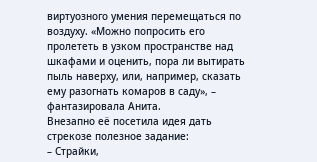виртуозного умения перемещаться по воздуху. «Можно попросить его пролететь в узком пространстве над шкафами и оценить, пора ли вытирать пыль наверху, или, например, сказать ему разогнать комаров в саду», – фантазировала Анита.
Внезапно её посетила идея дать стрекозе полезное задание:
– Страйки,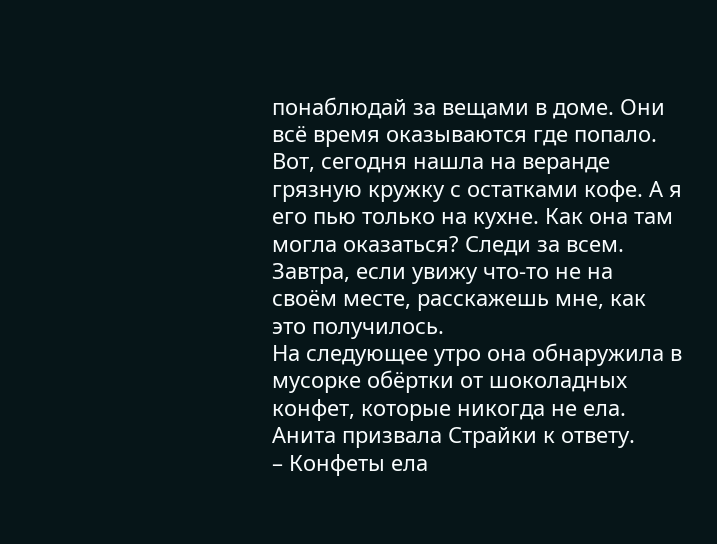понаблюдай за вещами в доме. Они всё время оказываются где попало. Вот, сегодня нашла на веранде грязную кружку с остатками кофе. А я его пью только на кухне. Как она там могла оказаться? Следи за всем. Завтра, если увижу что-то не на своём месте, расскажешь мне, как это получилось.
На следующее утро она обнаружила в мусорке обёртки от шоколадных конфет, которые никогда не ела. Анита призвала Страйки к ответу.
– Конфеты ела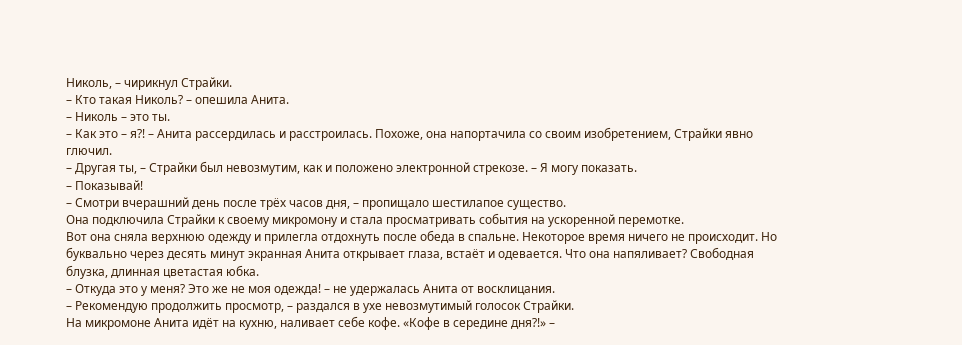Николь, – чирикнул Страйки.
– Кто такая Николь? – опешила Анита.
– Николь – это ты.
– Как это – я?! – Анита рассердилась и расстроилась. Похоже, она напортачила со своим изобретением, Страйки явно глючил.
– Другая ты, – Страйки был невозмутим, как и положено электронной стрекозе. – Я могу показать.
– Показывай!
– Смотри вчерашний день после трёх часов дня, – пропищало шестилапое существо.
Она подключила Страйки к своему микромону и стала просматривать события на ускоренной перемотке.
Вот она сняла верхнюю одежду и прилегла отдохнуть после обеда в спальне. Некоторое время ничего не происходит. Но буквально через десять минут экранная Анита открывает глаза, встаёт и одевается. Что она напяливает? Свободная блузка, длинная цветастая юбка.
– Откуда это у меня? Это же не моя одежда! – не удержалась Анита от восклицания.
– Рекомендую продолжить просмотр, – раздался в ухе невозмутимый голосок Страйки.
На микромоне Анита идёт на кухню, наливает себе кофе. «Кофе в середине дня?!» –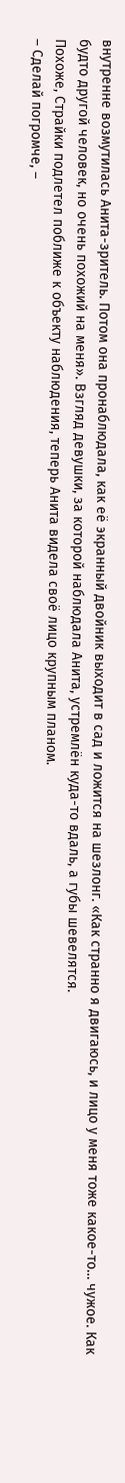внутренне возмутилась Анита-зритель. Потом она пронаблюдала, как её экранный двойник выходит в сад и ложится на шезлонг. «Как странно я двигаюсь, и лицо у меня тоже какое-то… чужое. Как будто другой человек, но очень похожий на меня». Взгляд девушки, за которой наблюдала Анита, устремлён куда-то вдаль, а губы шевелятся.
Похоже, Страйки подлетел поближе к объекту наблюдения, теперь Анита видела своё лицо крупным планом.
– Сделай погромче, –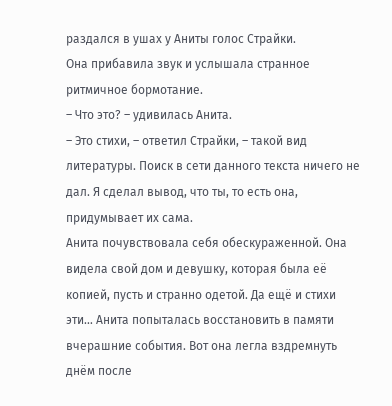раздался в ушах у Аниты голос Страйки.
Она прибавила звук и услышала странное ритмичное бормотание.
– Что это? – удивилась Анита.
– Это стихи, – ответил Страйки, – такой вид литературы. Поиск в сети данного текста ничего не дал. Я сделал вывод, что ты, то есть она, придумывает их сама.
Анита почувствовала себя обескураженной. Она видела свой дом и девушку, которая была её копией, пусть и странно одетой. Да ещё и стихи эти… Анита попыталась восстановить в памяти вчерашние события. Вот она легла вздремнуть днём после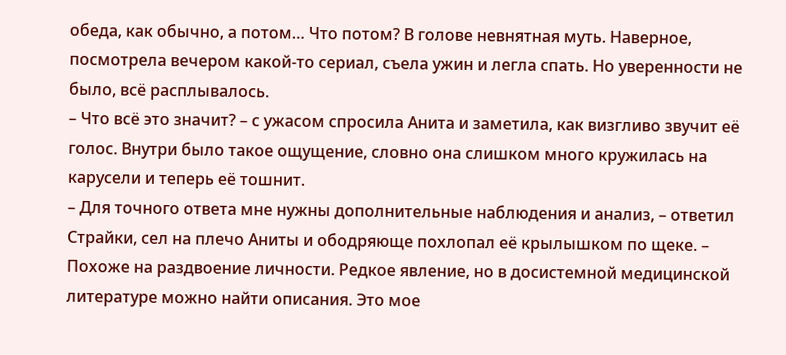обеда, как обычно, а потом… Что потом? В голове невнятная муть. Наверное, посмотрела вечером какой-то сериал, съела ужин и легла спать. Но уверенности не было, всё расплывалось.
– Что всё это значит? – с ужасом спросила Анита и заметила, как визгливо звучит её голос. Внутри было такое ощущение, словно она слишком много кружилась на карусели и теперь её тошнит.
– Для точного ответа мне нужны дополнительные наблюдения и анализ, – ответил Страйки, сел на плечо Аниты и ободряюще похлопал её крылышком по щеке. – Похоже на раздвоение личности. Редкое явление, но в досистемной медицинской литературе можно найти описания. Это мое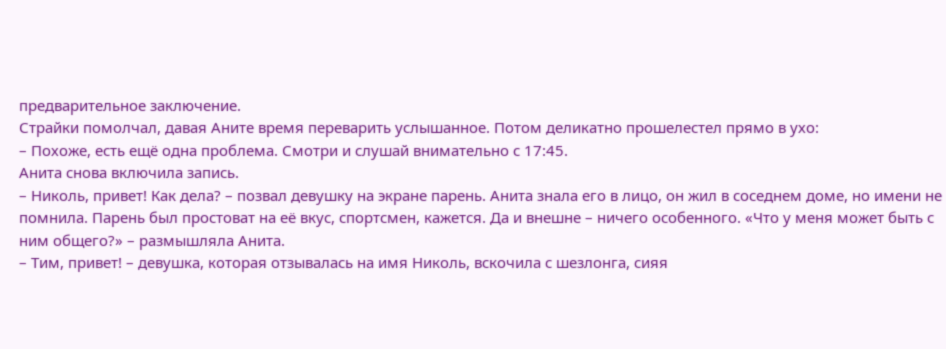предварительное заключение.
Страйки помолчал, давая Аните время переварить услышанное. Потом деликатно прошелестел прямо в ухо:
– Похоже, есть ещё одна проблема. Смотри и слушай внимательно с 17:45.
Анита снова включила запись.
– Николь, привет! Как дела? – позвал девушку на экране парень. Анита знала его в лицо, он жил в соседнем доме, но имени не помнила. Парень был простоват на её вкус, спортсмен, кажется. Да и внешне – ничего особенного. «Что у меня может быть с ним общего?» – размышляла Анита.
– Тим, привет! – девушка, которая отзывалась на имя Николь, вскочила с шезлонга, сияя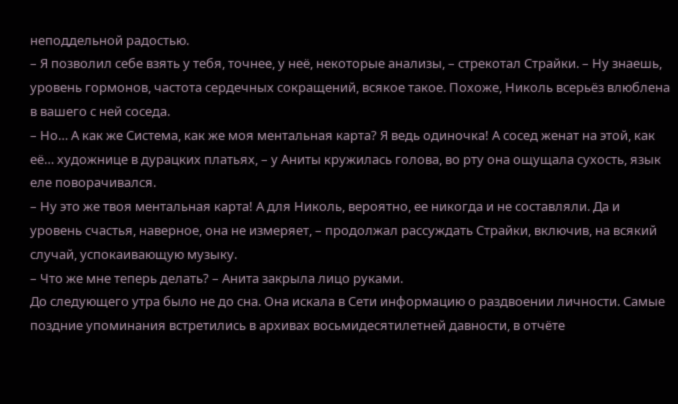неподдельной радостью.
– Я позволил себе взять у тебя, точнее, у неё, некоторые анализы, – стрекотал Страйки. – Ну знаешь, уровень гормонов, частота сердечных сокращений, всякое такое. Похоже, Николь всерьёз влюблена в вашего с ней соседа.
– Но… А как же Система, как же моя ментальная карта? Я ведь одиночка! А сосед женат на этой, как её… художнице в дурацких платьях, – у Аниты кружилась голова, во рту она ощущала сухость, язык еле поворачивался.
– Ну это же твоя ментальная карта! А для Николь, вероятно, ее никогда и не составляли. Да и уровень счастья, наверное, она не измеряет, – продолжал рассуждать Страйки, включив, на всякий случай, успокаивающую музыку.
– Что же мне теперь делать? – Анита закрыла лицо руками.
До следующего утра было не до сна. Она искала в Сети информацию о раздвоении личности. Самые поздние упоминания встретились в архивах восьмидесятилетней давности, в отчёте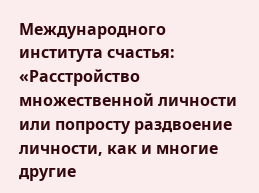Международного института счастья: «Расстройство множественной личности или попросту раздвоение личности, как и многие другие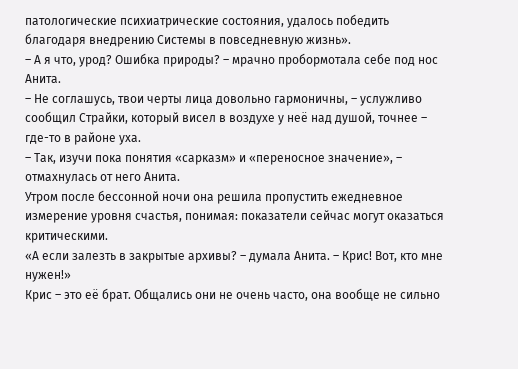патологические психиатрические состояния, удалось победить благодаря внедрению Системы в повседневную жизнь».
– А я что, урод? Ошибка природы? – мрачно пробормотала себе под нос Анита.
– Не соглашусь, твои черты лица довольно гармоничны, – услужливо сообщил Страйки, который висел в воздухе у неё над душой, точнее – где-то в районе уха.
– Так, изучи пока понятия «сарказм» и «переносное значение», – отмахнулась от него Анита.
Утром после бессонной ночи она решила пропустить ежедневное измерение уровня счастья, понимая: показатели сейчас могут оказаться критическими.
«А если залезть в закрытые архивы? – думала Анита. – Крис! Вот, кто мне нужен!»
Крис – это её брат. Общались они не очень часто, она вообще не сильно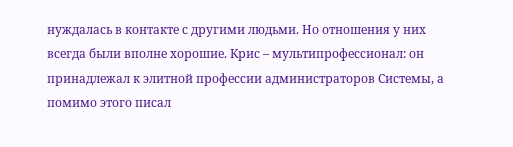нуждалась в контакте с другими людьми. Но отношения у них всегда были вполне хорошие. Крис – мультипрофессионал: он принадлежал к элитной профессии администраторов Системы, а помимо этого писал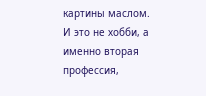картины маслом. И это не хобби, а именно вторая профессия,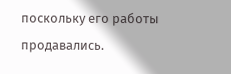поскольку его работы продавались.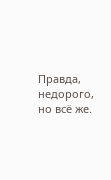Правда, недорого, но всё же.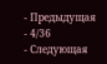- Предыдущая
- 4/36
- Следующая